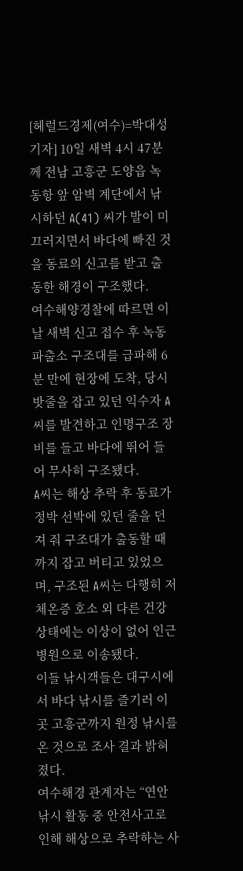[헤럴드경제(여수)=박대성 기자] 10일 새벽 4시 47분께 전남 고흥군 도양읍 녹동항 앞 암벽 계단에서 낚시하던 A(41) 씨가 발이 미끄러지면서 바다에 빠진 것을 동료의 신고를 받고 출동한 해경이 구조했다.
여수해양경찰에 따르면 이날 새벽 신고 접수 후 녹동파출소 구조대를 급파해 6분 만에 현장에 도착, 당시 밧줄을 잡고 있던 익수자 A씨를 발견하고 인명구조 장비를 들고 바다에 뛰어 들어 무사히 구조됐다.
A씨는 해상 추락 후 동료가 정박 선박에 있던 줄을 던져 줘 구조대가 출동할 때까지 잡고 버티고 있었으며, 구조된 A씨는 다행히 저체온증 호소 외 다른 건강 상태에는 이상이 없어 인근 병원으로 이송됐다.
이들 낚시객들은 대구시에서 바다 낚시를 즐기러 이 곳 고흥군까지 원정 낚시를 온 것으로 조사 결과 밝혀졌다.
여수해경 관계자는 “연안 낚시 활동 중 안전사고로 인해 해상으로 추락하는 사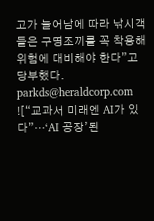고가 늘어남에 따라 낚시객들은 구명조끼를 꼭 착용해 위험에 대비해야 한다”고 당부했다.
parkds@heraldcorp.com
![“교과서 미래엔 AI가 있다”…‘AI 공장’된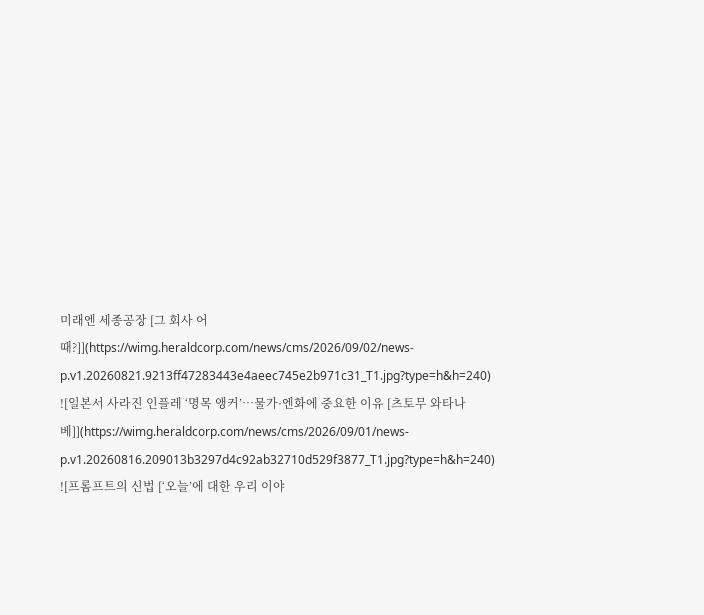미래엔 세종공장 [그 회사 어때?]](https://wimg.heraldcorp.com/news/cms/2026/09/02/news-p.v1.20260821.9213ff47283443e4aeec745e2b971c31_T1.jpg?type=h&h=240)
![일본서 사라진 인플레 ‘명목 앵커’…물가·엔화에 중요한 이유 [츠토무 와타나베]](https://wimg.heraldcorp.com/news/cms/2026/09/01/news-p.v1.20260816.209013b3297d4c92ab32710d529f3877_T1.jpg?type=h&h=240)
![프롬프트의 신법 [‘오늘’에 대한 우리 이야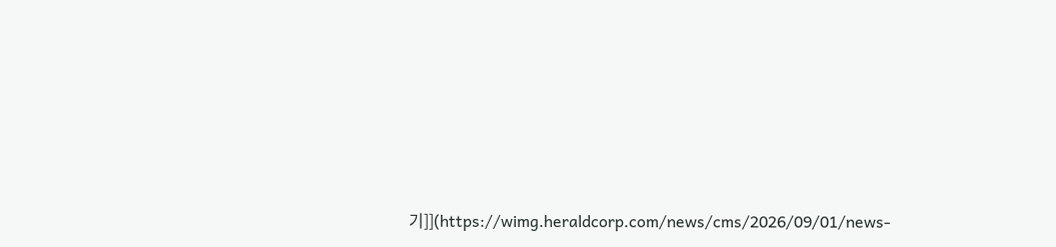기]](https://wimg.heraldcorp.com/news/cms/2026/09/01/news-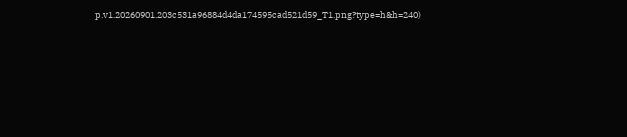p.v1.20260901.203c531a96884d4da174595cad521d59_T1.png?type=h&h=240)